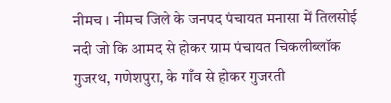नीमच । नीमच जिले के जनपद पंचायत मनासा में तिलसोई नदी जो कि आमद से होकर ग्राम पंचायत चिकलीब्लॉक गुजरथ, गणेशपुरा, के गाँव से होकर गुजरती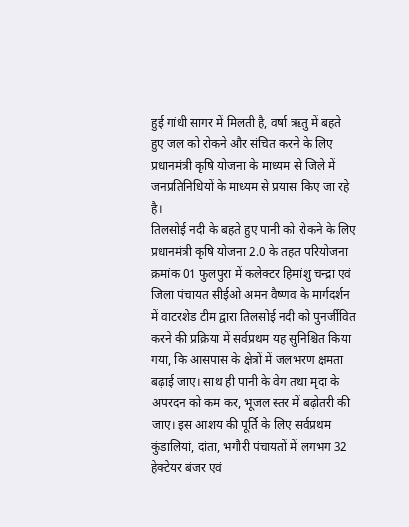हुई गांधी सागर में मिलती है, वर्षा ऋतु में बहते हुए जल को रोकने और संचित करने के लिए प्रधानमंत्री कृषि योजना के माध्यम से जिले में जनप्रतिनिधियों के माध्यम से प्रयास किए जा रहे है।
तिलसोई नदी के बहते हुए पानी को रोकने के लिए प्रधानमंत्री कृषि योजना 2.0 के तहत परियोजना क्रमांक 01 फुलपुरा में कलेक्टर हिमांशु चन्द्रा एवं जिला पंचायत सीईओ अमन वैष्णव के मार्गदर्शन में वाटरशेड टीम द्वारा तिलसोई नदी को पुनर्जीवित करने की प्रक्रिया में सर्वप्रथम यह सुनिश्चित किया गया, कि आसपास के क्षेत्रों में जलभरण क्षमता बढ़ाई जाए। साथ ही पानी के वेग तथा मृदा के अपरदन को कम कर, भूजल स्तर में बढ़ोतरी की जाए। इस आशय की पूर्ति के लिए सर्वप्रथम कुंडालियां, दांता, भगौरी पंचायतों में लगभग 32 हेक्टेयर बंजर एवं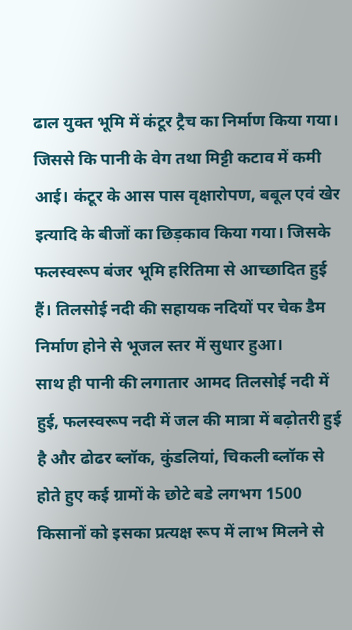ढाल युक्त भूमि में कंटूर ट्रैच का निर्माण किया गया। जिससे कि पानी के वेग तथा मिट्टी कटाव में कमी आई। कंटूर के आस पास वृक्षारोपण, बबूल एवं खेर इत्यादि के बीजों का छिड़काव किया गया। जिसके फलस्वरूप बंजर भूमि हरितिमा से आच्छादित हुई हैं। तिलसोई नदी की सहायक नदियों पर चेक डैम निर्माण होने से भूजल स्तर में सुधार हुआ।
साथ ही पानी की लगातार आमद तिलसोई नदी में हुई, फलस्वरूप नदी में जल की मात्रा में बढ़ोतरी हुई है और ढोढर ब्लॉक, कुंडलियां, चिकली ब्लॉक से होते हुए कई ग्रामों के छोटे बडे लगभग 1500 किसानों को इसका प्रत्यक्ष रूप में लाभ मिलने से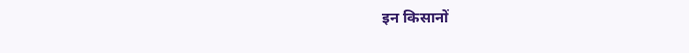इन किसानों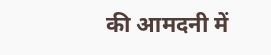की आमदनी में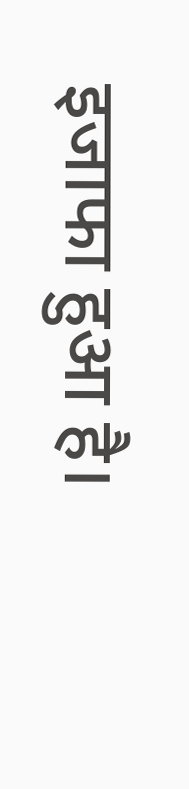इजाफा हुआ है।